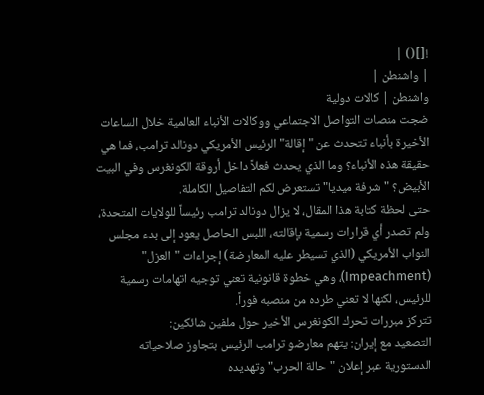![]() |
| واشنطن |
واشنطن | كالات دولية
ضجت منصات التواصل الاجتماعي ووكالات الأنباء العالمية خلال الساعات الأخيرة بأنباء تتحدث عن "إقالة" الرئيس الأمريكي دونالد ترامب، فما هي حقيقة هذه الأنباء؟ وما الذي يحدث فعلاً داخل أروقة الكونغرس وفي البيت الأبيض؟ "شرفة ميديا" تستعرض لكم التفاصيل الكاملة.
حتى لحظة كتابة هذا المقال، لا يزال دونالد ترامب رئيساً للولايات المتحدة، ولم تصدر أي قرارات رسمية بإقالته، اللبس الحاصل يعود إلى بدء مجلس النواب الأمريكي (الذي تسيطر عليه المعارضة) إجراءات "العزل" (Impeachment)، وهي خطوة قانونية تعني توجيه اتهامات رسمية للرئيس، لكنها لا تعني طرده من منصبه فوراً.
تتركز مبررات تحرك الكونغرس الأخير حول ملفين شائكين:
التصعيد مع إيران: يتهم معارضو ترامب الرئيس بتجاوز صلاحياته الدستورية عبر إعلان "حالة الحرب" وتهديده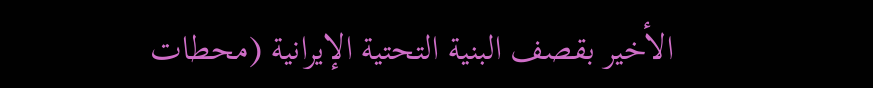الأخير بقصف البنية التحتية الإيرانية (محطات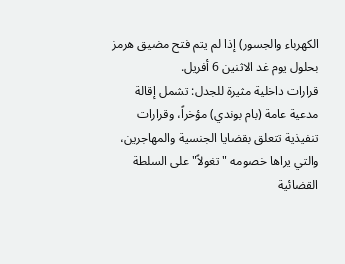الكهرباء والجسور) إذا لم يتم فتح مضيق هرمز بحلول يوم غد الاثنين 6 أفريل.
قرارات داخلية مثيرة للجدل: تشمل إقالة مدعية عامة (بام بوندي) مؤخراً، وقرارات تنفيذية تتعلق بقضايا الجنسية والمهاجرين، والتي يراها خصومه "تغولاً" على السلطة القضائية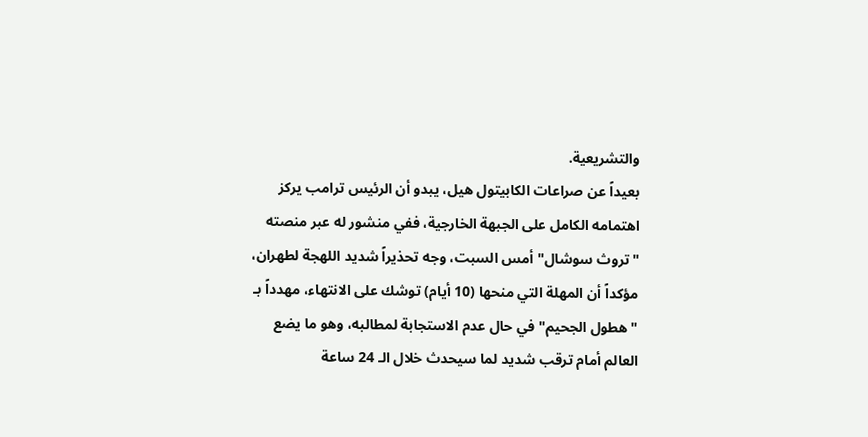والتشريعية.
بعيداً عن صراعات الكابيتول هيل، يبدو أن الرئيس ترامب يركز اهتمامه الكامل على الجبهة الخارجية، ففي منشور له عبر منصته "تروث سوشال" أمس السبت، وجه تحذيراً شديد اللهجة لطهران، مؤكداً أن المهلة التي منحها (10 أيام) توشك على الانتهاء، مهدداً بـ "هطول الجحيم" في حال عدم الاستجابة لمطالبه، وهو ما يضع العالم أمام ترقب شديد لما سيحدث خلال الـ 24 ساعة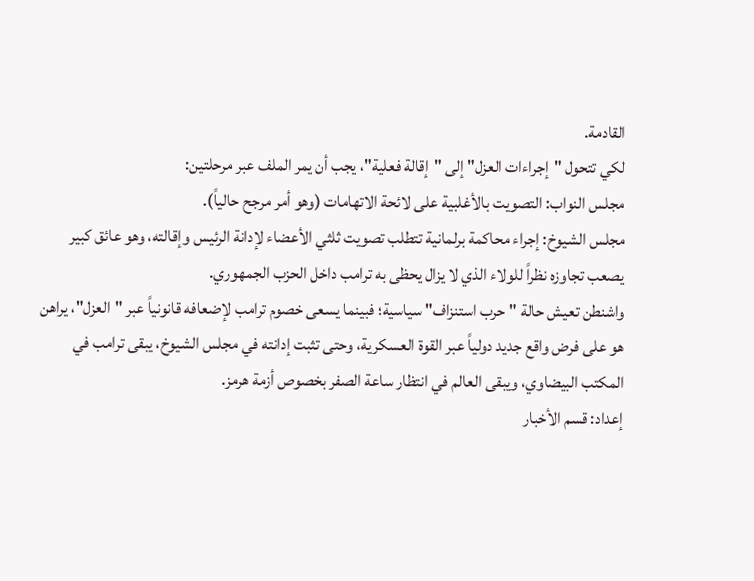القادمة.
لكي تتحول "إجراءات العزل" إلى "إقالة فعلية"، يجب أن يمر الملف عبر مرحلتين:
مجلس النواب: التصويت بالأغلبية على لائحة الاتهامات (وهو أمر مرجح حالياً).
مجلس الشيوخ: إجراء محاكمة برلمانية تتطلب تصويت ثلثي الأعضاء لإدانة الرئيس وإقالته، وهو عائق كبير يصعب تجاوزه نظراً للولاء الذي لا يزال يحظى به ترامب داخل الحزب الجمهوري.
واشنطن تعيش حالة "حرب استنزاف" سياسية؛ فبينما يسعى خصوم ترامب لإضعافه قانونياً عبر "العزل"، يراهن هو على فرض واقع جديد دولياً عبر القوة العسكرية، وحتى تثبت إدانته في مجلس الشيوخ، يبقى ترامب في المكتب البيضاوي، ويبقى العالم في انتظار ساعة الصفر بخصوص أزمة هرمز.
إعداد: قسم الأخبار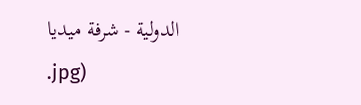الدولية - شرفة ميديا
.jpg)